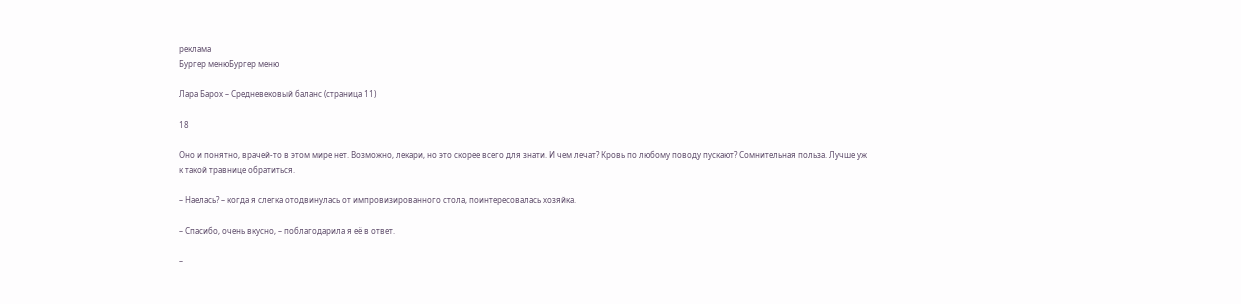реклама
Бургер менюБургер меню

Лара Барох – Средневековый баланс (страница 11)

18

Оно и понятно, врачей-то в этом мире нет. Возможно, лекари, но это скорее всего для знати. И чем лечат? Кровь по любому поводу пускают? Сомнительная польза. Лучше уж к такой травнице обратиться.

– Наелась? – когда я слегка отодвинулась от импровизированного стола, поинтересовалась хозяйка.

– Спасибо, очень вкусно, – поблагодарила я её в ответ.

–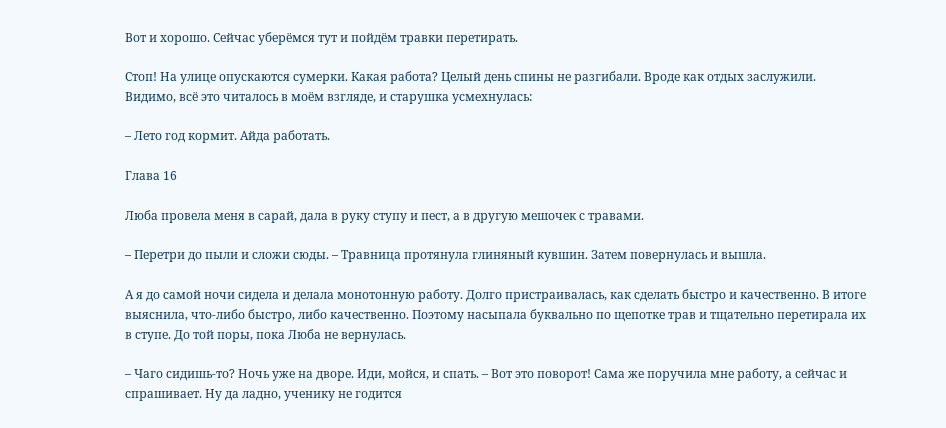Вот и хорошо. Сейчас уберёмся тут и пойдём травки перетирать.

Стоп! На улице опускаются сумерки. Какая работа? Целый день спины не разгибали. Вроде как отдых заслужили. Видимо, всё это читалось в моём взгляде, и старушка усмехнулась:

– Лето год кормит. Айда работать.

Глава 16

Люба провела меня в сарай, дала в руку ступу и пест, а в другую мешочек с травами.

– Перетри до пыли и сложи сюды. – Травница протянула глиняный кувшин. Затем повернулась и вышла.

А я до самой ночи сидела и делала монотонную работу. Долго пристраивалась, как сделать быстро и качественно. В итоге выяснила, что-либо быстро, либо качественно. Поэтому насыпала буквально по щепотке трав и тщательно перетирала их в ступе. До той поры, пока Люба не вернулась.

– Чаго сидишь-то? Ночь уже на дворе. Иди, мойся, и спать. – Вот это поворот! Сама же поручила мне работу, а сейчас и спрашивает. Ну да ладно, ученику не годится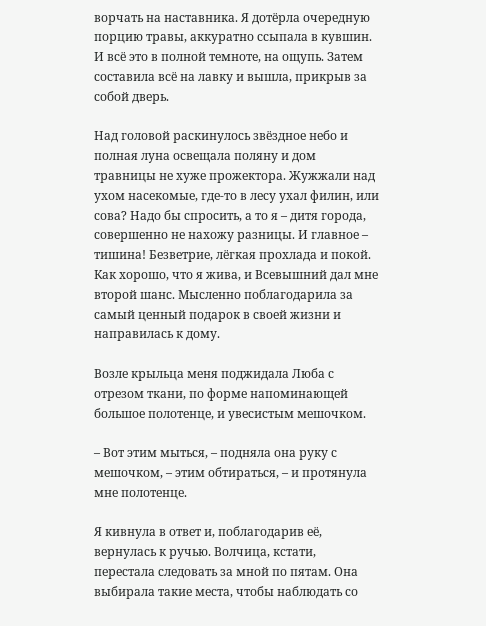ворчать на наставника. Я дотёрла очередную порцию травы, аккуратно ссыпала в кувшин. И всё это в полной темноте, на ощупь. Затем составила всё на лавку и вышла, прикрыв за собой дверь.

Над головой раскинулось звёздное небо и полная луна освещала поляну и дом травницы не хуже прожектора. Жужжали над ухом насекомые, где-то в лесу ухал филин, или сова? Надо бы спросить, а то я – дитя города, совершенно не нахожу разницы. И главное – тишина! Безветрие, лёгкая прохлада и покой. Как хорошо, что я жива, и Всевышний дал мне второй шанс. Мысленно поблагодарила за самый ценный подарок в своей жизни и направилась к дому.

Возле крыльца меня поджидала Люба с отрезом ткани, по форме напоминающей большое полотенце, и увесистым мешочком.

– Вот этим мыться, – подняла она руку с мешочком, – этим обтираться, – и протянула мне полотенце.

Я кивнула в ответ и, поблагодарив её, вернулась к ручью. Волчица, кстати, перестала следовать за мной по пятам. Она выбирала такие места, чтобы наблюдать со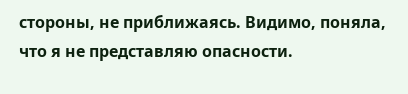стороны, не приближаясь. Видимо, поняла, что я не представляю опасности.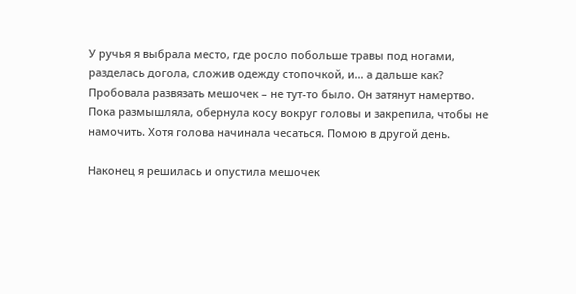У ручья я выбрала место, где росло побольше травы под ногами, разделась догола, сложив одежду стопочкой, и… а дальше как? Пробовала развязать мешочек – не тут-то было. Он затянут намертво. Пока размышляла, обернула косу вокруг головы и закрепила, чтобы не намочить. Хотя голова начинала чесаться. Помою в другой день.

Наконец я решилась и опустила мешочек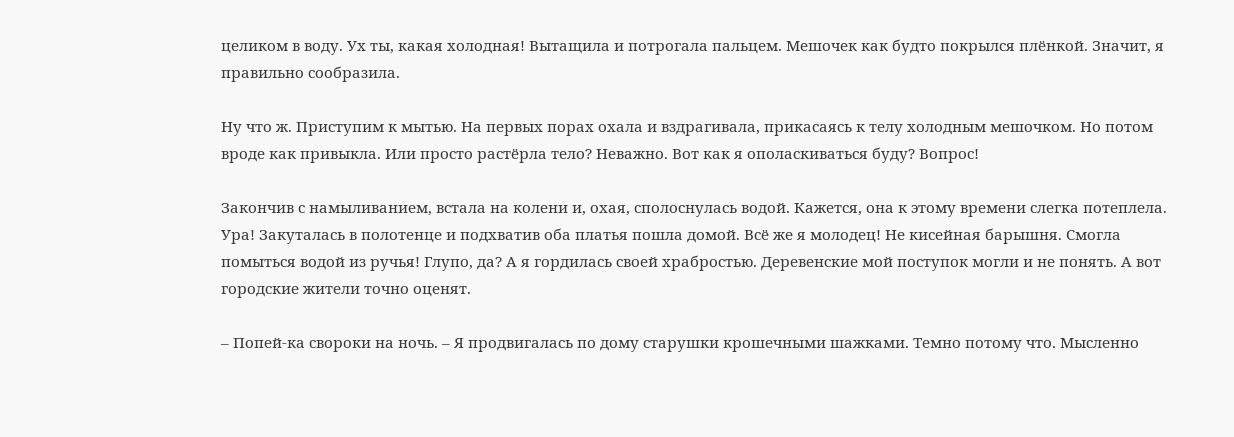целиком в воду. Ух ты, какая холодная! Вытащила и потрогала пальцем. Мешочек как будто покрылся плёнкой. Значит, я правильно сообразила.

Ну что ж. Приступим к мытью. На первых порах охала и вздрагивала, прикасаясь к телу холодным мешочком. Но потом вроде как привыкла. Или просто растёрла тело? Неважно. Вот как я ополаскиваться буду? Вопрос!

Закончив с намыливанием, встала на колени и, охая, сполоснулась водой. Кажется, она к этому времени слегка потеплела. Ура! Закуталась в полотенце и подхватив оба платья пошла домой. Всё же я молодец! Не кисейная барышня. Смогла помыться водой из ручья! Глупо, да? А я гордилась своей храбростью. Деревенские мой поступок могли и не понять. А вот городские жители точно оценят.

– Попей-ка свороки на ночь. – Я продвигалась по дому старушки крошечными шажками. Темно потому что. Мысленно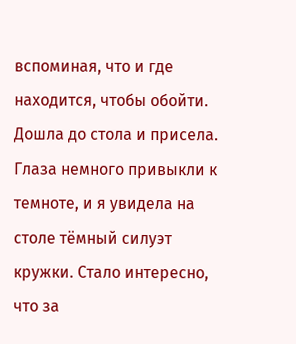вспоминая, что и где находится, чтобы обойти. Дошла до стола и присела. Глаза немного привыкли к темноте, и я увидела на столе тёмный силуэт кружки. Стало интересно, что за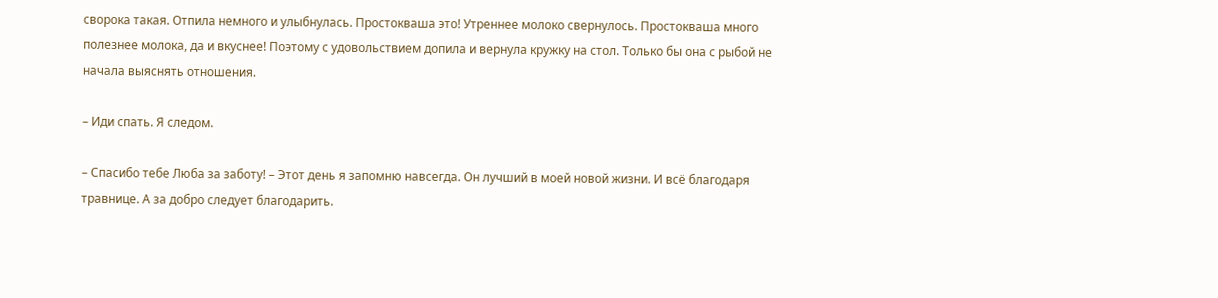сворока такая. Отпила немного и улыбнулась. Простокваша это! Утреннее молоко свернулось. Простокваша много полезнее молока, да и вкуснее! Поэтому с удовольствием допила и вернула кружку на стол. Только бы она с рыбой не начала выяснять отношения.

– Иди спать. Я следом.

– Спасибо тебе Люба за заботу! – Этот день я запомню навсегда. Он лучший в моей новой жизни. И всё благодаря травнице. А за добро следует благодарить.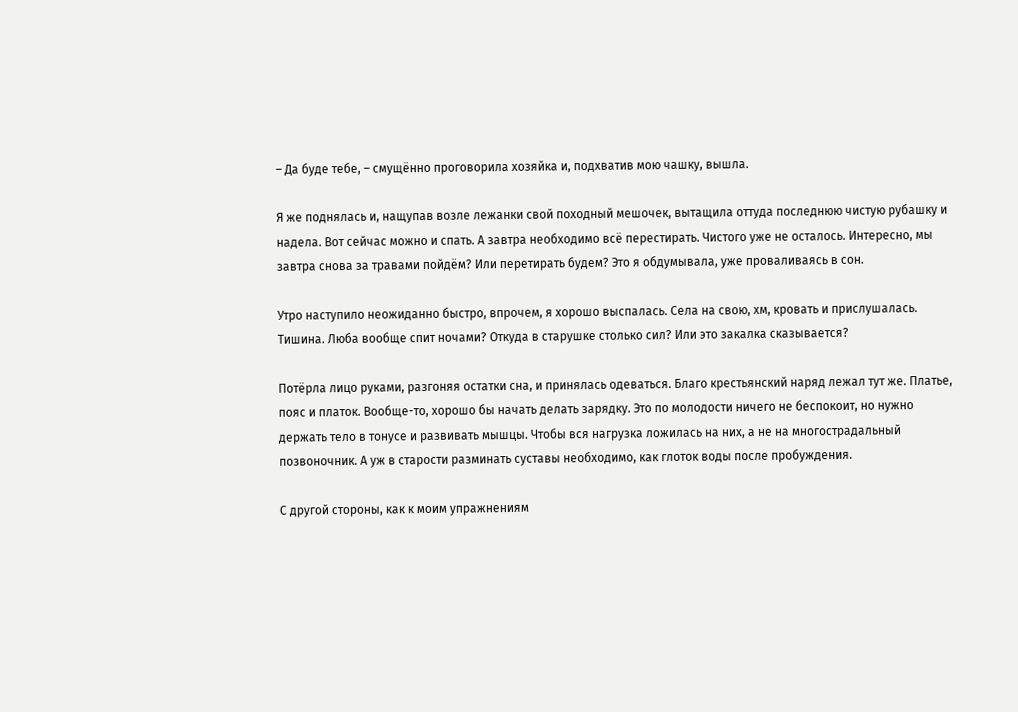– Да буде тебе, – смущённо проговорила хозяйка и, подхватив мою чашку, вышла.

Я же поднялась и, нащупав возле лежанки свой походный мешочек, вытащила оттуда последнюю чистую рубашку и надела. Вот сейчас можно и спать. А завтра необходимо всё перестирать. Чистого уже не осталось. Интересно, мы завтра снова за травами пойдём? Или перетирать будем? Это я обдумывала, уже проваливаясь в сон.

Утро наступило неожиданно быстро, впрочем, я хорошо выспалась. Села на свою, хм, кровать и прислушалась. Тишина. Люба вообще спит ночами? Откуда в старушке столько сил? Или это закалка сказывается?

Потёрла лицо руками, разгоняя остатки сна, и принялась одеваться. Благо крестьянский наряд лежал тут же. Платье, пояс и платок. Вообще-то, хорошо бы начать делать зарядку. Это по молодости ничего не беспокоит, но нужно держать тело в тонусе и развивать мышцы. Чтобы вся нагрузка ложилась на них, а не на многострадальный позвоночник. А уж в старости разминать суставы необходимо, как глоток воды после пробуждения.

С другой стороны, как к моим упражнениям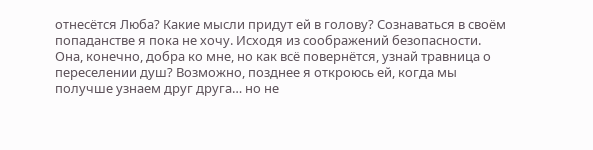отнесётся Люба? Какие мысли придут ей в голову? Сознаваться в своём попаданстве я пока не хочу. Исходя из соображений безопасности. Она, конечно, добра ко мне, но как всё повернётся, узнай травница о переселении душ? Возможно, позднее я откроюсь ей, когда мы получше узнаем друг друга… но не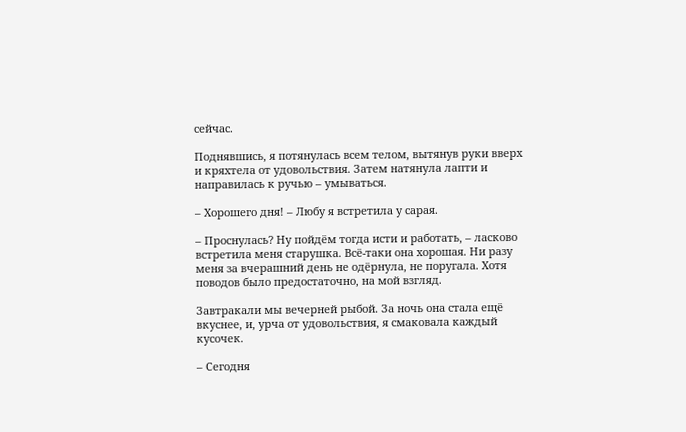сейчас.

Поднявшись, я потянулась всем телом, вытянув руки вверх и кряхтела от удовольствия. Затем натянула лапти и направилась к ручью – умываться.

– Хорошего дня! – Любу я встретила у сарая.

– Проснулась? Ну пойдём тогда исти и работать, – ласково встретила меня старушка. Всё-таки она хорошая. Ни разу меня за вчерашний день не одёрнула, не поругала. Хотя поводов было предостаточно, на мой взгляд.

Завтракали мы вечерней рыбой. За ночь она стала ещё вкуснее, и, урча от удовольствия, я смаковала каждый кусочек.

– Сегодня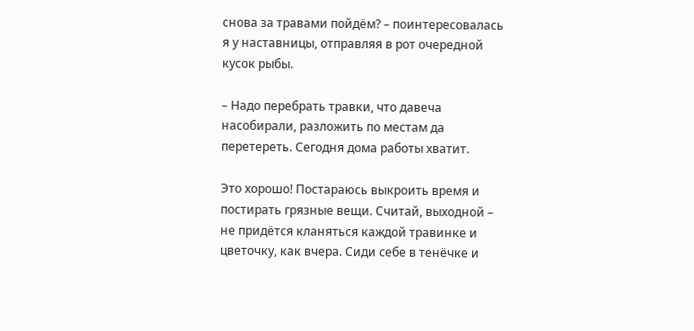снова за травами пойдём? – поинтересовалась я у наставницы, отправляя в рот очередной кусок рыбы.

– Надо перебрать травки, что давеча насобирали, разложить по местам да перетереть. Сегодня дома работы хватит.

Это хорошо! Постараюсь выкроить время и постирать грязные вещи. Считай, выходной – не придётся кланяться каждой травинке и цветочку, как вчера. Сиди себе в тенёчке и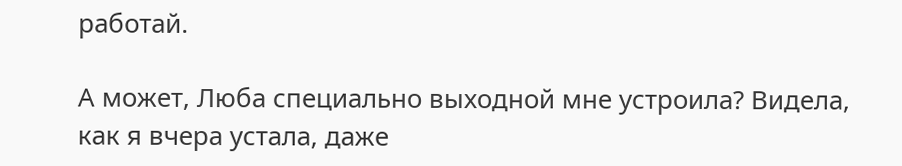работай.

А может, Люба специально выходной мне устроила? Видела, как я вчера устала, даже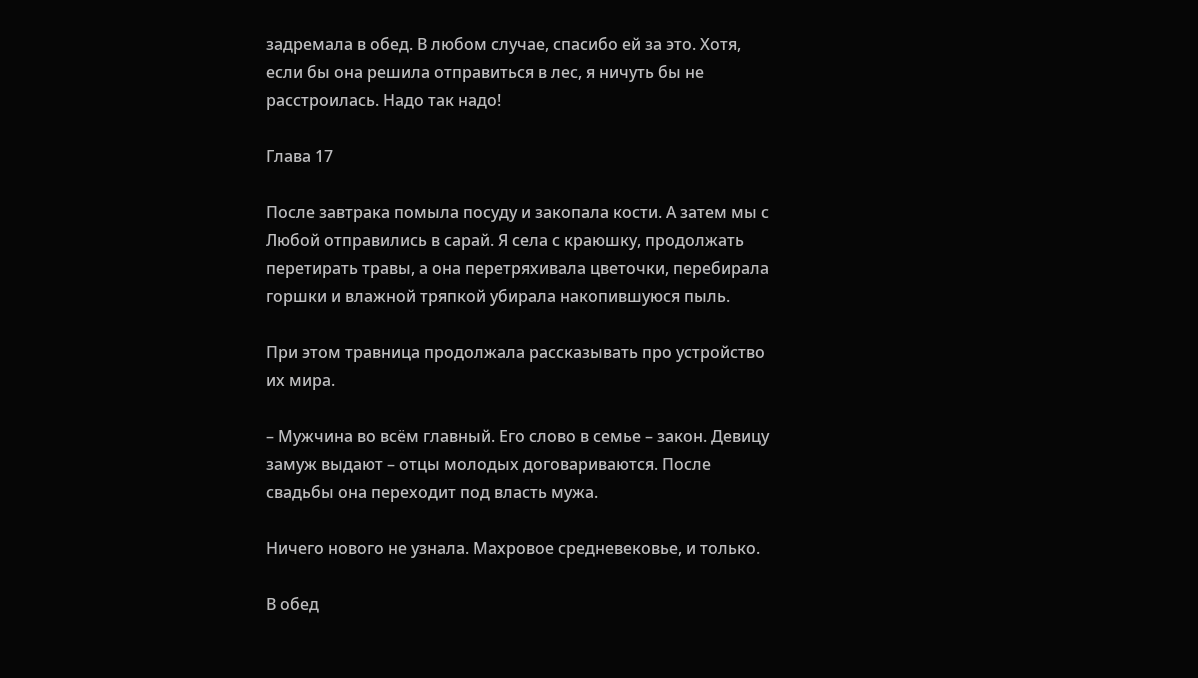задремала в обед. В любом случае, спасибо ей за это. Хотя, если бы она решила отправиться в лес, я ничуть бы не расстроилась. Надо так надо!

Глава 17

После завтрака помыла посуду и закопала кости. А затем мы с Любой отправились в сарай. Я села с краюшку, продолжать перетирать травы, а она перетряхивала цветочки, перебирала горшки и влажной тряпкой убирала накопившуюся пыль.

При этом травница продолжала рассказывать про устройство их мира.

– Мужчина во всём главный. Его слово в семье – закон. Девицу замуж выдают – отцы молодых договариваются. После свадьбы она переходит под власть мужа.

Ничего нового не узнала. Махровое средневековье, и только.

В обед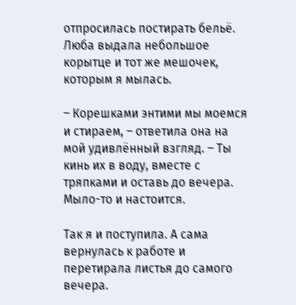отпросилась постирать бельё. Люба выдала небольшое корытце и тот же мешочек, которым я мылась.

– Корешками энтими мы моемся и стираем, – ответила она на мой удивлённый взгляд. – Ты кинь их в воду, вместе с тряпками и оставь до вечера. Мыло-то и настоится.

Так я и поступила. А сама вернулась к работе и перетирала листья до самого вечера.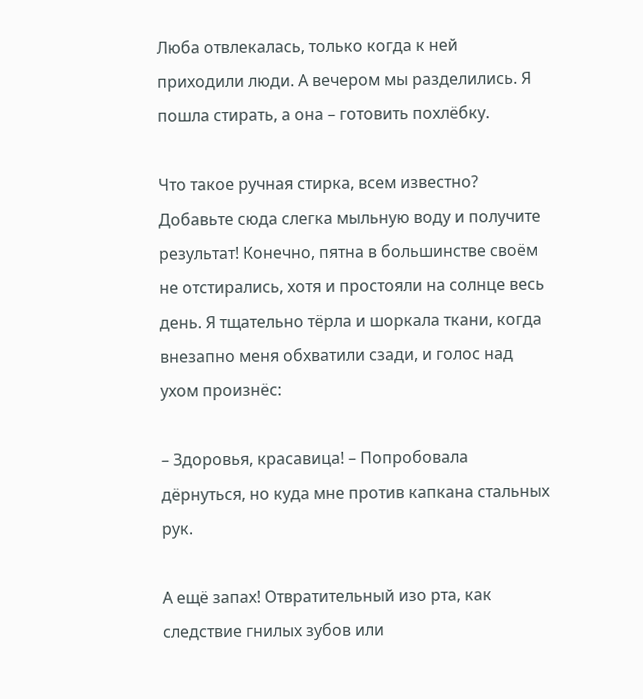Люба отвлекалась, только когда к ней приходили люди. А вечером мы разделились. Я пошла стирать, а она – готовить похлёбку.

Что такое ручная стирка, всем известно? Добавьте сюда слегка мыльную воду и получите результат! Конечно, пятна в большинстве своём не отстирались, хотя и простояли на солнце весь день. Я тщательно тёрла и шоркала ткани, когда внезапно меня обхватили сзади, и голос над ухом произнёс:

– Здоровья, красавица! – Попробовала дёрнуться, но куда мне против капкана стальных рук.

А ещё запах! Отвратительный изо рта, как следствие гнилых зубов или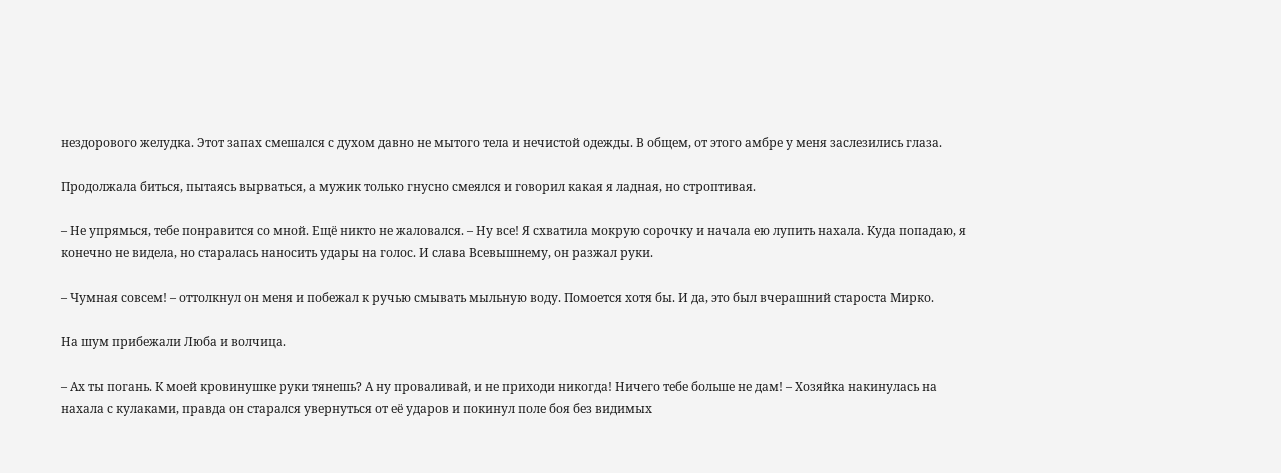нездорового желудка. Этот запах смешался с духом давно не мытого тела и нечистой одежды. В общем, от этого амбре у меня заслезились глаза.

Продолжала биться, пытаясь вырваться, а мужик только гнусно смеялся и говорил какая я ладная, но строптивая.

– Не упрямься, тебе понравится со мной. Ещё никто не жаловался. – Ну все! Я схватила мокрую сорочку и начала ею лупить нахала. Куда попадаю, я конечно не видела, но старалась наносить удары на голос. И слава Всевышнему, он разжал руки.

– Чумная совсем! – оттолкнул он меня и побежал к ручью смывать мыльную воду. Помоется хотя бы. И да, это был вчерашний староста Мирко.

На шум прибежали Люба и волчица.

– Ах ты погань. К моей кровинушке руки тянешь? А ну проваливай, и не приходи никогда! Ничего тебе больше не дам! – Хозяйка накинулась на нахала с кулаками, правда он старался увернуться от её ударов и покинул поле боя без видимых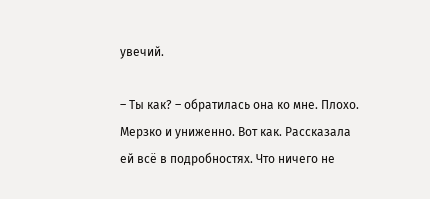увечий.

– Ты как? – обратилась она ко мне. Плохо. Мерзко и униженно. Вот как. Рассказала ей всё в подробностях. Что ничего не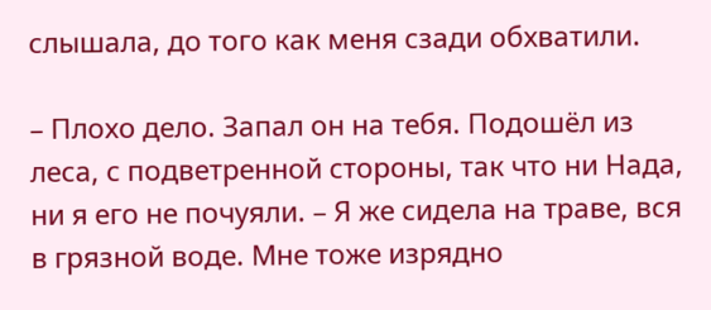слышала, до того как меня сзади обхватили.

– Плохо дело. Запал он на тебя. Подошёл из леса, с подветренной стороны, так что ни Нада, ни я его не почуяли. – Я же сидела на траве, вся в грязной воде. Мне тоже изрядно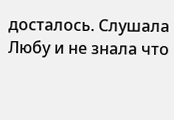досталось. Слушала Любу и не знала что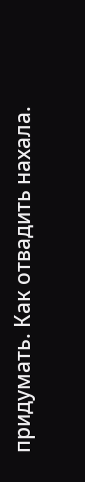придумать. Как отвадить нахала.